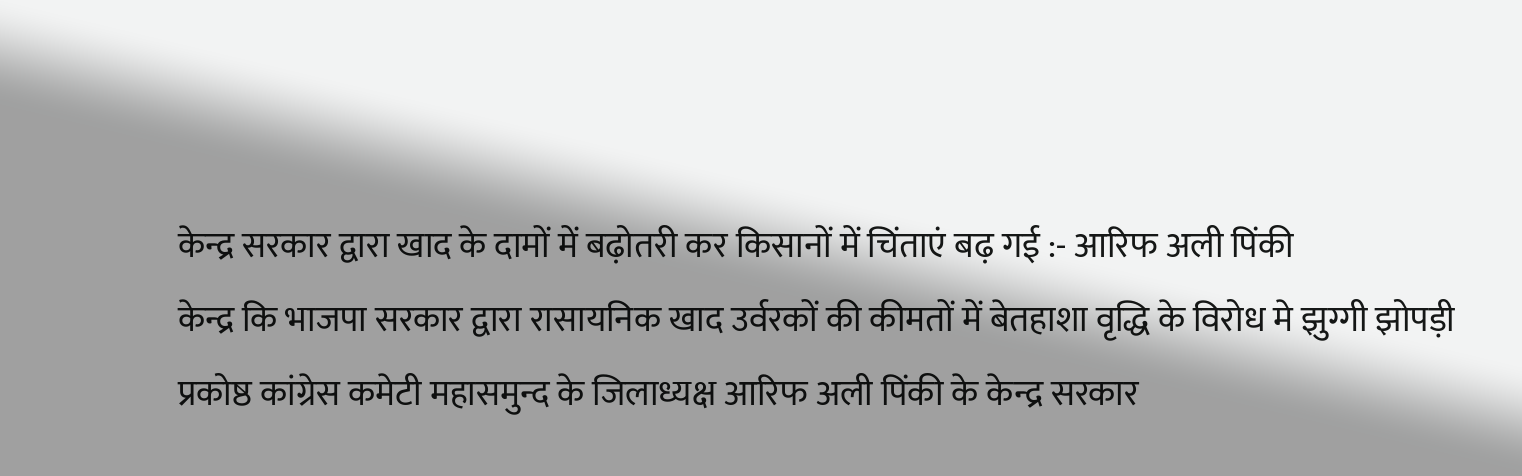केन्द्र सरकार द्वारा खाद के दामों में बढ़ोतरी कर किसानों में चिंताएं बढ़ गई :- आरिफ अली पिंकी
केन्द्र कि भाजपा सरकार द्वारा रासायनिक खाद उर्वरकों की कीमतों में बेतहाशा वृद्धि के विरोध मे झुग्गी झोपड़ी प्रकोष्ठ कांग्रेस कमेटी महासमुन्द के जिलाध्यक्ष आरिफ अली पिंकी के केन्द्र सरकार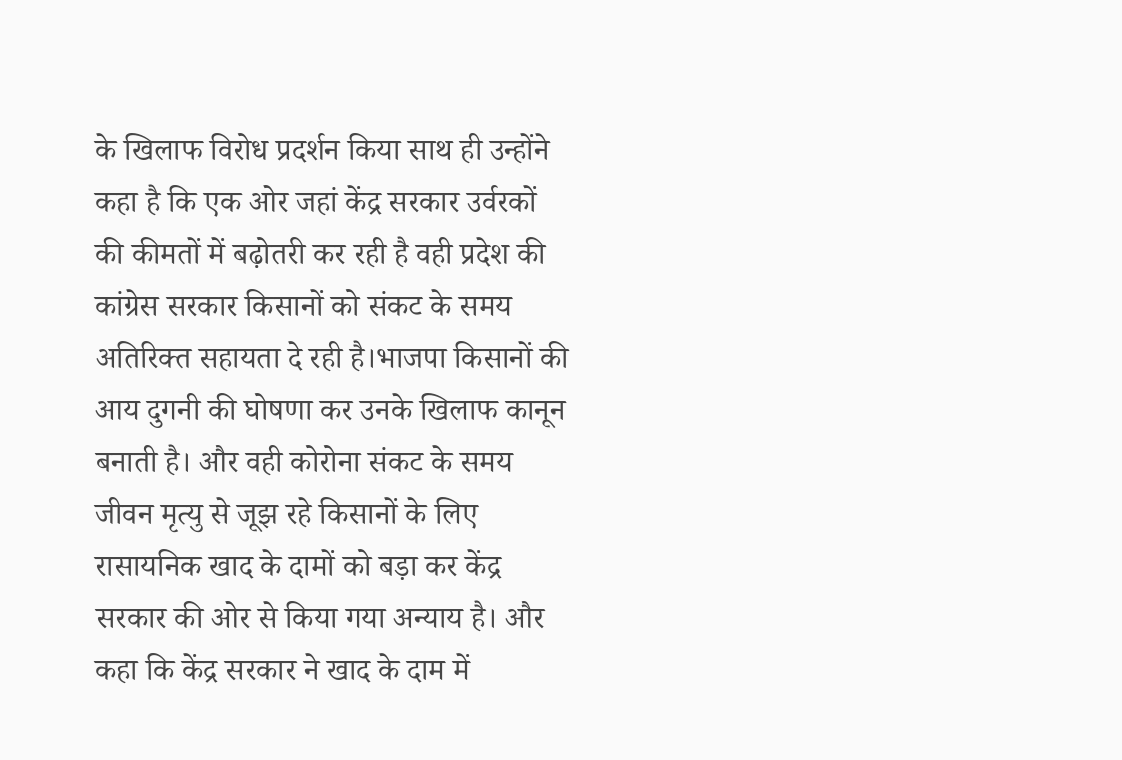के खिलाफ विरोध प्रदर्शन किया साथ ही उन्होंने कहा है कि एक ओर जहां केंद्र सरकार उर्वरकों की कीमतों में बढ़ोतरी कर रही है वही प्रदेश की कांग्रेस सरकार किसानों को संकट के समय अतिरिक्त सहायता दे रही है।भाजपा किसानों की आय दुगनी की घोषणा कर उनके खिलाफ कानून बनाती है। और वही कोरोना संकट के समय जीवन मृत्यु से जूझ रहे किसानों के लिए रासायनिक खाद के दामों को बड़ा कर केंद्र सरकार की ओर से किया गया अन्याय है। और कहा कि केंद्र सरकार ने खाद के दाम में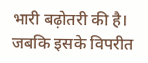भारी बढ़ोतरी की है।
जबकि इसके विपरीत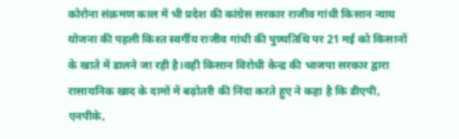कोरोना संक्रमण काल में भी प्रदेश की कांग्रेस सरकार राजीव गांधी किसान न्याय योजना की पहली किश्त स्वर्गीय राजीव गांधी की पुण्यतिथि पर 21 मई को किसानों के खाते में डालने जा रही है।वही किसान विरोधी केन्द्र की भाजपा सरकार द्वारा रासायनिक खाद के दामों में बढ़ोतरी की निंदा करते हुए ने कहा है कि डीएपी, एनपीके,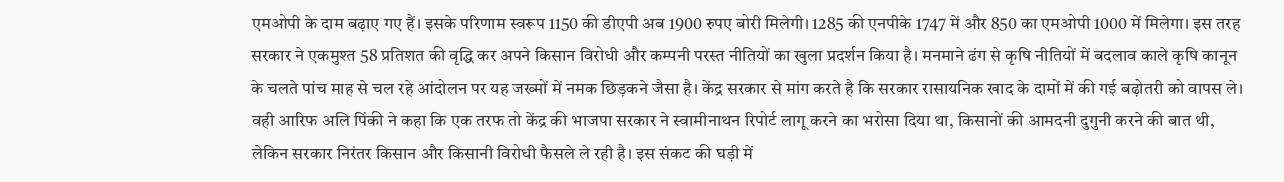एमओपी के दाम बढ़ाए गए हैं। इसके परिणाम स्वरूप 1150 की डीएपी अब 1900 रुपए बोरी मिलेगी। 1285 की एनपीके 1747 में और 850 का एमओपी 1000 में मिलेगा। इस तरह सरकार ने एकमुश्त 58 प्रतिशत की वृद्धि कर अपने किसान विरोधी और कम्पनी परस्त नीतियों का खुला प्रदर्शन किया है। मनमाने ढंग से कृषि नीतियों में बदलाव काले कृषि कानून के चलते पांच माह से चल रहे आंदोलन पर यह जख्मों में नमक छिड़कने जैसा है। केंद्र सरकार से मांग करते है कि सरकार रासायनिक खाद के दामों में की गई बढ़ोतरी को वापस ले।
वही आरिफ अलि पिंकी ने कहा कि एक तरफ तो केंद्र की भाजपा सरकार ने स्वामीनाथन रिपोर्ट लागू करने का भरोसा दिया था, किसानों की आमदनी दुगुनी करने की बात थी, लेकिन सरकार निरंतर किसान और किसानी विरोधी फैसले ले रही है। इस संकट की घड़ी में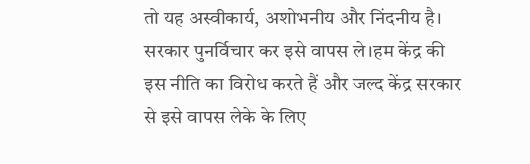तो यह अस्वीकार्य, अशोभनीय और निंदनीय है। सरकार पुनर्विचार कर इसे वापस ले।हम केंद्र की इस नीति का विरोध करते हैं और जल्द केंद्र सरकार से इसे वापस लेके के लिए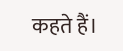कहते हैं।